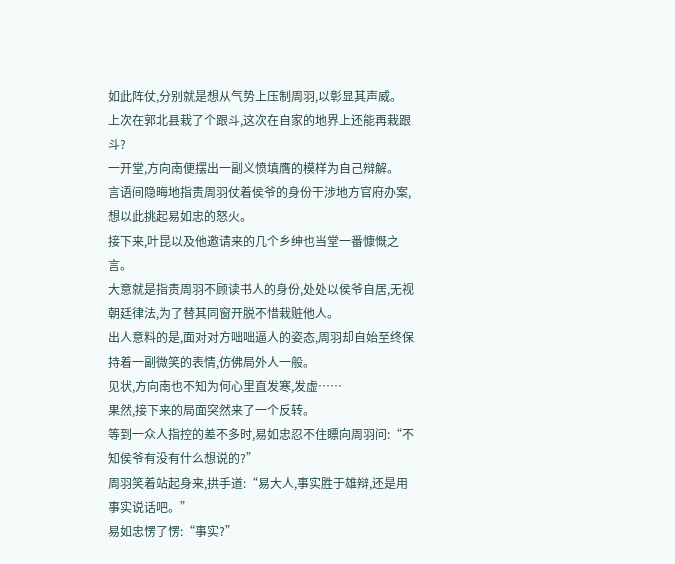如此阵仗,分别就是想从气势上压制周羽,以彰显其声威。
上次在郭北县栽了个跟斗,这次在自家的地界上还能再栽跟斗?
一开堂,方向南便摆出一副义愤填膺的模样为自己辩解。
言语间隐晦地指责周羽仗着侯爷的身份干涉地方官府办案,想以此挑起易如忠的怒火。
接下来,叶昆以及他邀请来的几个乡绅也当堂一番慷慨之言。
大意就是指责周羽不顾读书人的身份,处处以侯爷自居,无视朝廷律法,为了替其同窗开脱不惜栽赃他人。
出人意料的是,面对对方咄咄逼人的姿态,周羽却自始至终保持着一副微笑的表情,仿佛局外人一般。
见状,方向南也不知为何心里直发寒,发虚……
果然,接下来的局面突然来了一个反转。
等到一众人指控的差不多时,易如忠忍不住瞟向周羽问:“不知侯爷有没有什么想说的?”
周羽笑着站起身来,拱手道:“易大人,事实胜于雄辩,还是用事实说话吧。”
易如忠愣了愣:“事实?”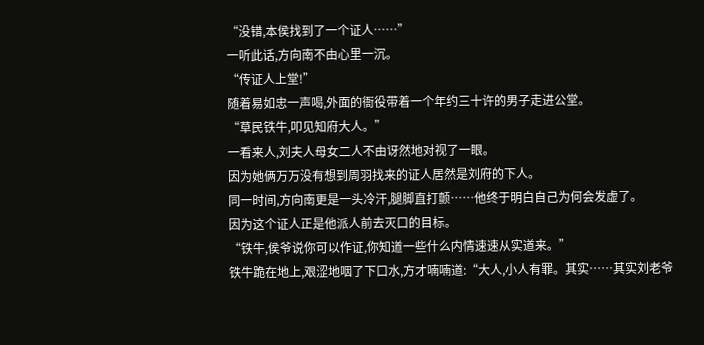“没错,本侯找到了一个证人……”
一听此话,方向南不由心里一沉。
“传证人上堂!”
随着易如忠一声喝,外面的衙役带着一个年约三十许的男子走进公堂。
“草民铁牛,叩见知府大人。”
一看来人,刘夫人母女二人不由讶然地对视了一眼。
因为她俩万万没有想到周羽找来的证人居然是刘府的下人。
同一时间,方向南更是一头冷汗,腿脚直打颤……他终于明白自己为何会发虚了。
因为这个证人正是他派人前去灭口的目标。
“铁牛,侯爷说你可以作证,你知道一些什么内情速速从实道来。”
铁牛跪在地上,艰涩地咽了下口水,方才喃喃道:“大人,小人有罪。其实……其实刘老爷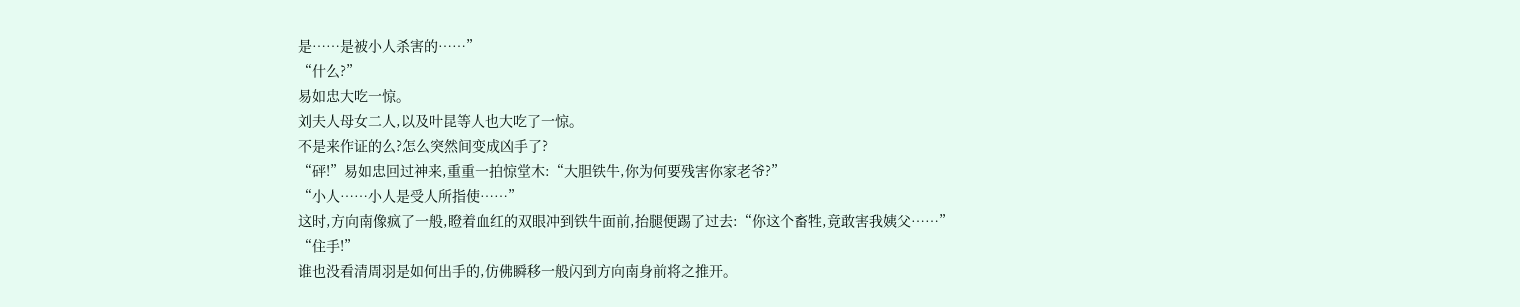是……是被小人杀害的……”
“什么?”
易如忠大吃一惊。
刘夫人母女二人,以及叶昆等人也大吃了一惊。
不是来作证的么?怎么突然间变成凶手了?
“砰!”易如忠回过神来,重重一拍惊堂木:“大胆铁牛,你为何要残害你家老爷?”
“小人……小人是受人所指使……”
这时,方向南像疯了一般,瞪着血红的双眼冲到铁牛面前,抬腿便踢了过去:“你这个畜牲,竟敢害我姨父……”
“住手!”
谁也没看清周羽是如何出手的,仿佛瞬移一般闪到方向南身前将之推开。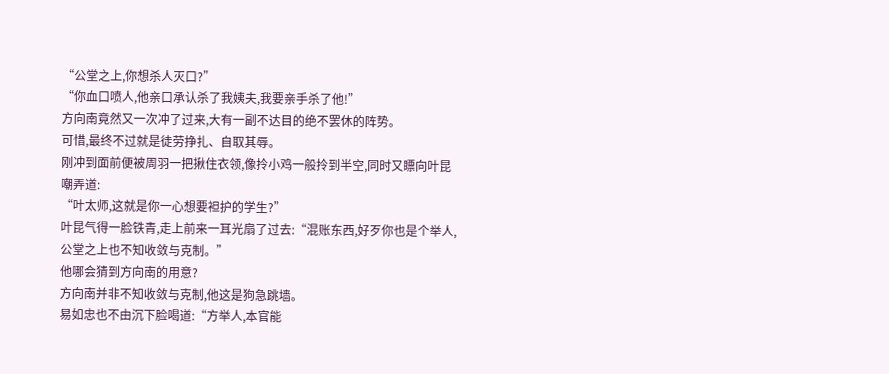“公堂之上,你想杀人灭口?”
“你血口喷人,他亲口承认杀了我姨夫,我要亲手杀了他!”
方向南竟然又一次冲了过来,大有一副不达目的绝不罢休的阵势。
可惜,最终不过就是徒劳挣扎、自取其辱。
刚冲到面前便被周羽一把揪住衣领,像拎小鸡一般拎到半空,同时又瞟向叶昆嘲弄道:
“叶太师,这就是你一心想要袒护的学生?”
叶昆气得一脸铁青,走上前来一耳光扇了过去:“混账东西,好歹你也是个举人,公堂之上也不知收敛与克制。”
他哪会猜到方向南的用意?
方向南并非不知收敛与克制,他这是狗急跳墙。
易如忠也不由沉下脸喝道:“方举人,本官能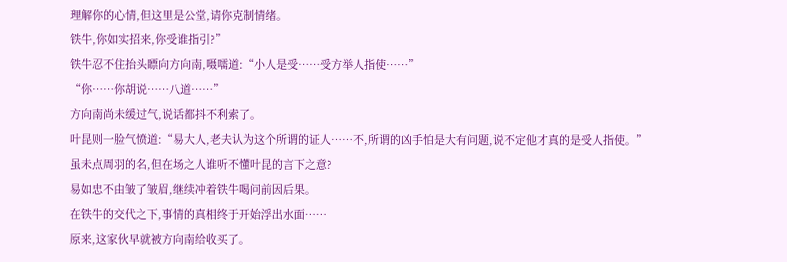理解你的心情,但这里是公堂,请你克制情绪。
铁牛,你如实招来,你受谁指引?”
铁牛忍不住抬头瞟向方向南,嗫嚅道:“小人是受……受方举人指使……”
“你……你胡说……八道……”
方向南尚未缓过气,说话都抖不利索了。
叶昆则一脸气愤道:“易大人,老夫认为这个所谓的证人……不,所谓的凶手怕是大有问题,说不定他才真的是受人指使。”
虽未点周羽的名,但在场之人谁听不懂叶昆的言下之意?
易如忠不由皱了皱眉,继续冲着铁牛喝问前因后果。
在铁牛的交代之下,事情的真相终于开始浮出水面……
原来,这家伙早就被方向南给收买了。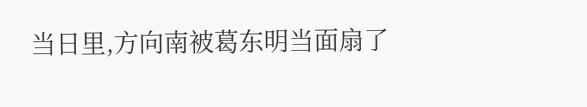当日里,方向南被葛东明当面扇了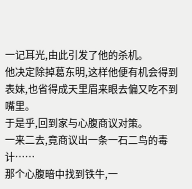一记耳光,由此引发了他的杀机。
他决定除掉葛东明,这样他便有机会得到表妹,也省得成天里眉来眼去偏又吃不到嘴里。
于是乎,回到家与心腹商议对策。
一来二去,竟商议出一条一石二鸟的毒计……
那个心腹暗中找到铁牛,一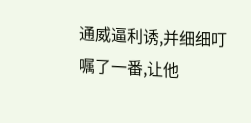通威逼利诱,并细细叮嘱了一番,让他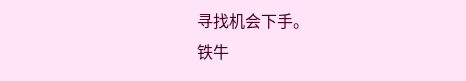寻找机会下手。
铁牛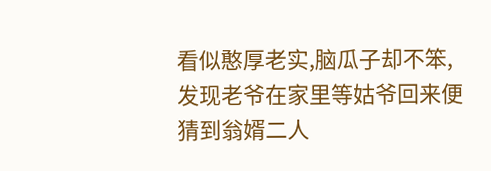看似憨厚老实,脑瓜子却不笨,发现老爷在家里等姑爷回来便猜到翁婿二人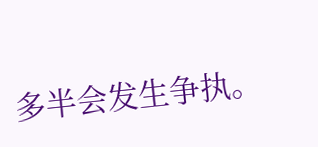多半会发生争执。